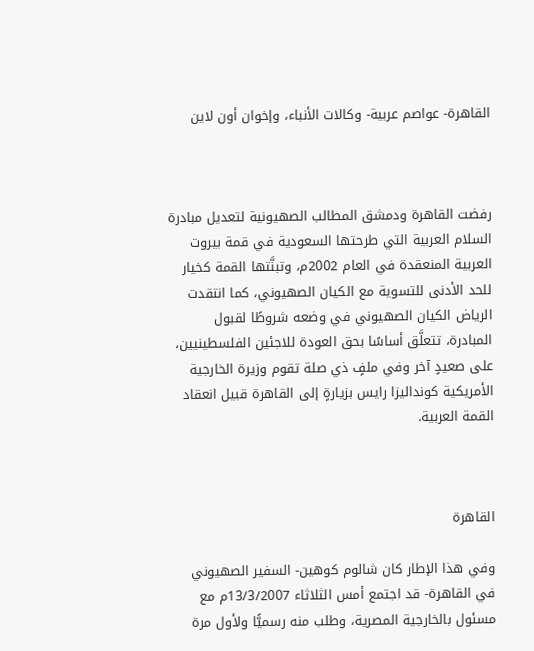القاهرة- عواصم عربية- وكالات الأنباء، وإخوان أون لاين



رفضت القاهرة ودمشق المطالب الصهيونية لتعديل مبادرة السلام العربية التي طرحتها السعودية في قمة بيروت العربية المنعقدة في العام 2002م، وتبنَّتها القمة كخيار للحد الأدنى للتسوية مع الكيان الصهيوني، كما انتقدت الرياض الكيان الصهيوني في وضعه شروطًا لقبول المبادرة، تتعلَّق أساسًا بحق العودة للاجئين الفلسطينيين، على صعيدٍ آخر وفي ملفٍ ذي صلة تقوم وزيرة الخارجية الأمريكية كونداليزا رايس بزيارةٍ إلى القاهرة قبيل انعقاد القمة العربية.



القاهرة

وفي هذا الإطار كان شالوم كوهين- السفير الصهيوني في القاهرة- قد اجتمع أمس الثلاثاء 13/3/2007م مع مسئول بالخارجية المصرية، وطلب منه رسميًّا ولأول مرة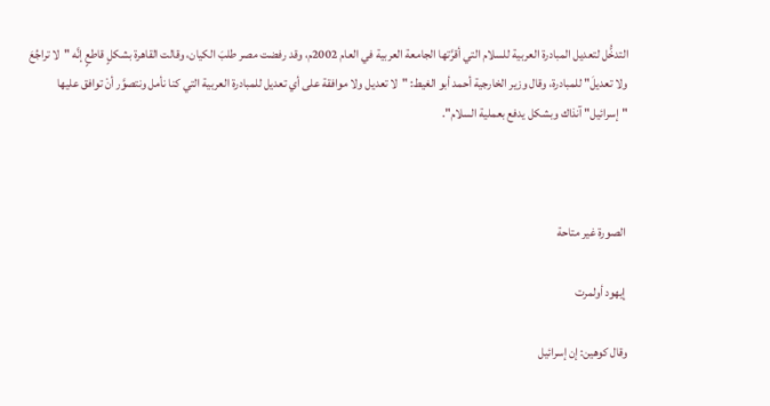التدخُّل لتعديل المبادرة العربية للسلام التي أقرَّتها الجامعة العربية في العام 2002م، وقد رفضت مصر طلبَ الكيان، وقالت القاهرة بشكلٍ قاطعٍ إنَّه "لا تراجُعَ ولا تعديلَ" للمبادرة، وقال وزير الخارجية أحمد أبو الغيط: "لا تعديل ولا موافقة على أي تعديل للمبادرة العربية التي كنا نأمل ونتصوَّر أنْ توافق عليها "إسرائيل" آنذاك وبشكل يدفع بعملية السلام".



 الصورة غير متاحة

 إيهود أولمرت

وقال كوهين: إن إسرائيل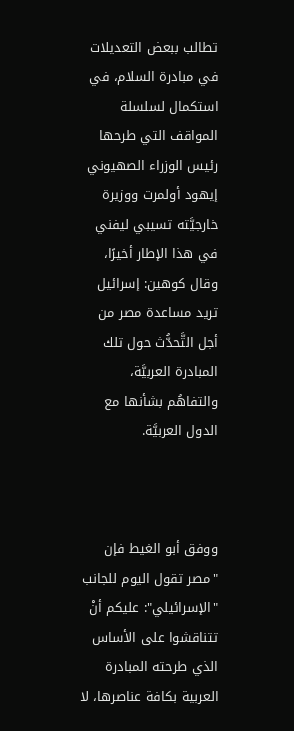تطالب ببعض التعديلات في مبادرة السلام، في استكمال لسلسلة المواقف التي طرحها رئيس الوزراء الصهيوني إيهود أولمرت ووزيرة خارجيَّته تسيبي ليفني في هذا الإطار أخيرًا، وقال كوهين: إسرائيل تريد مساعدة مصر من أجل التَّحدُّث حول تلك المبادرة العربيَّة، والتفاهُم بشأنها مع الدول العربيَّة.



ووفق أبو الغيط فإن "مصر تقول اليوم للجانب "الإسرائيلي": عليكم أنْ تتناقشوا على الأساس الذي طرحته المبادرة العربية بكافة عناصرها، لا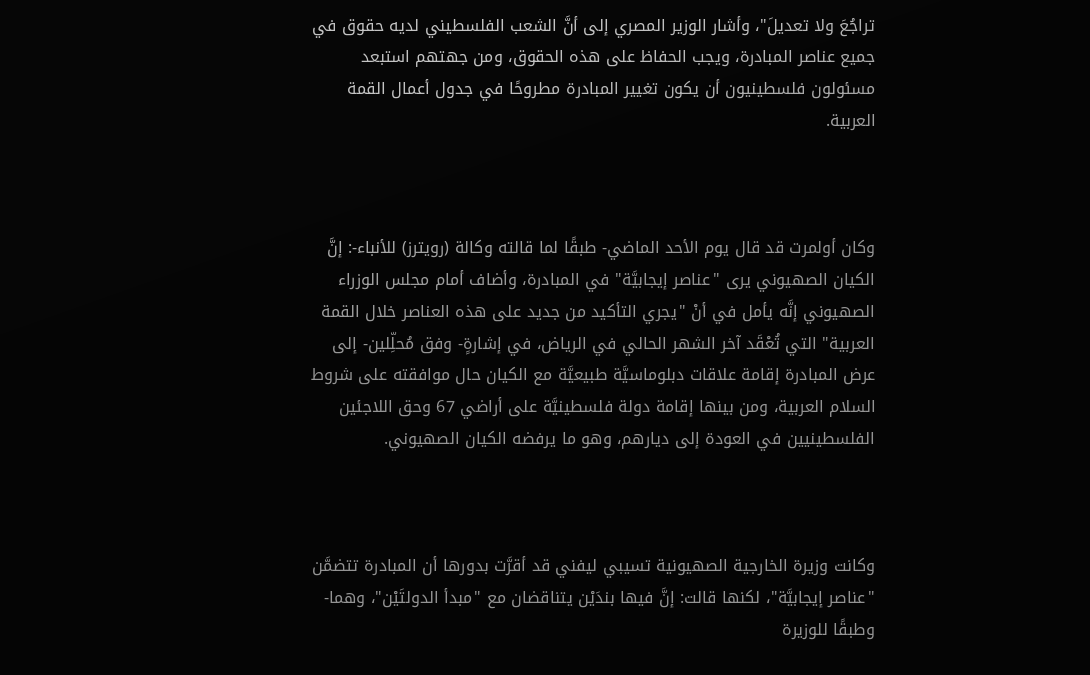تراجُعَ ولا تعديلَ"، وأشار الوزير المصري إلى أنَّ الشعب الفلسطيني لديه حقوق في جميع عناصر المبادرة، ويجب الحفاظ على هذه الحقوق، ومن جهتهم استبعد مسئولون فلسطينيون أن يكون تغيير المبادرة مطروحًا في جدول أعمال القمة العربية.



وكان أولمرت قد قال يوم الأحد الماضي- طبقًا لما قالته وكالة (رويترز) للأنباء-: إنَّ الكيان الصهيوني يرى "عناصر إيجابيَّة" في المبادرة، وأضاف أمام مجلس الوزراء الصهيوني إنَّه يأمل في أنْ "يجري التأكيد من جديد على هذه العناصر خلال القمة العربية" التي تُعْقَد آخر الشهر الحالي في الرياض، في إشارةٍ- وفق مُحلِّلين- إلى عرض المبادرة إقامة علاقات دبلوماسيَّة طبيعيَّة مع الكيان حال موافقته على شروط السلام العربية، ومن بينها إقامة دولة فلسطينيَّة على أراضي 67 وحق اللاجئين الفلسطينيين في العودة إلى ديارهم، وهو ما يرفضه الكيان الصهيوني.



وكانت وزيرة الخارجية الصهيونية تسيبي ليفني قد أقرَّت بدورها أن المبادرة تتضمَّن "عناصر إيجابيَّة"، لكنها قالت: إنَّ فيها بندَيْن يتناقضان مع "مبدأ الدولتَيْن"، وهما- وطبقًا للوزيرة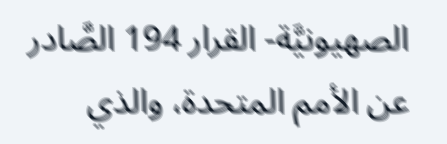الصهيونيَّة- القرار 194 الصَّادر عن الأمم المتحدة، والذي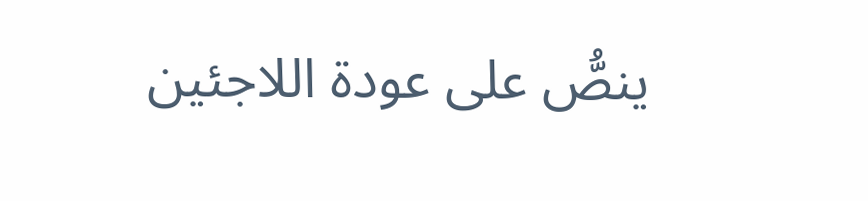ينصُّ على عودة اللاجئين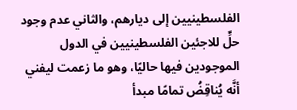الفلسطينيين إلى ديارهم، والثاني عدم وجود حلٍّ للاجئين الفلسطينيين في الدول الموجودين فيها حاليًا، وهو ما زعمت ليفني أنَّه يُناقِضُ تمامًا مبدأ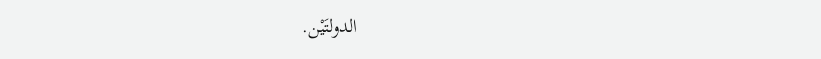الدولتَيْن.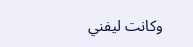وكانت ليفني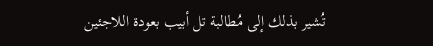تُشير بذلك إلى مُطالبة تل أبيب بعودة اللاجئين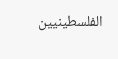الفلسطينيين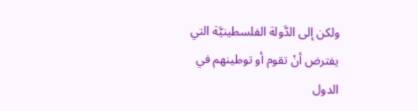ولكن إلى الدَّولة الفلسطينيَّة التي يفترض أنْ تقوم أو توطينهم في الدول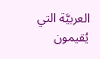العربيَّة التي يُقيمون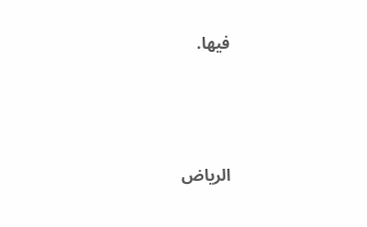فيها.




الرياض